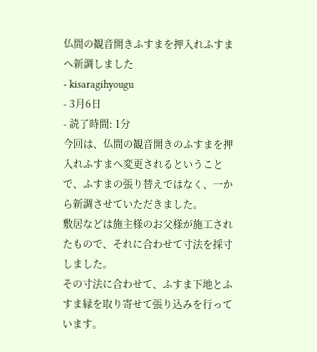仏間の観音開きふすまを押入れふすまへ新調しました
- kisaragihyougu
- 3月6日
- 読了時間: 1分
今回は、仏間の観音開きのふすまを押入れふすまへ変更されるということで、ふすまの張り替えではなく、一から新調させていただきました。
敷居などは施主様のお父様が施工されたもので、それに合わせて寸法を採寸しました。
その寸法に合わせて、ふすま下地とふすま縁を取り寄せて張り込みを行っています。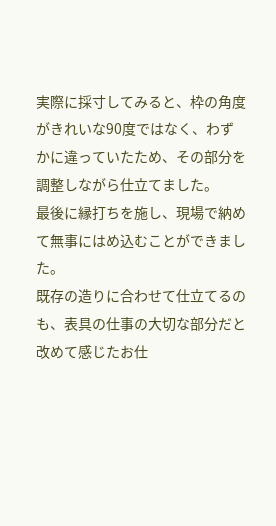実際に採寸してみると、枠の角度がきれいな90度ではなく、わずかに違っていたため、その部分を調整しながら仕立てました。
最後に縁打ちを施し、現場で納めて無事にはめ込むことができました。
既存の造りに合わせて仕立てるのも、表具の仕事の大切な部分だと改めて感じたお仕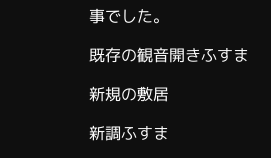事でした。

既存の観音開きふすま

新規の敷居

新調ふすま